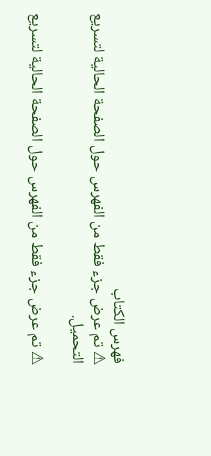فهرس الكتاب
⚠ تم عرض جزء فقط من الفهرس حول الصفحة الحالية لتسريع التحميل.

⚠ تم عرض جزء فقط من الفهرس حول الصفحة الحالية لتسريع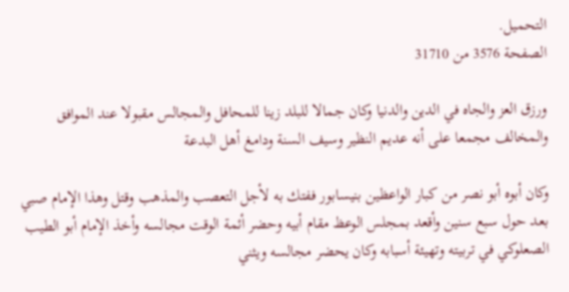التحميل.
الصفحة 3576 من 31710

ورزق العز والجاه في الدين والدنيا وكان جمالا للبلد زينا للمحافل والمجالس مقبولا عند الموافق والمخالف مجمعا على أنه عديم النظير وسيف السنة ودامغ أهل البدعة

وكان أبوه أبو نصر من كبار الواعظين بنيسابور ففتك به لأجل التعصب والمذهب وقتل وهذا الإمام صبي بعد حول سبع سنين وأقعد بمجلس الوعظ مقام أبيه وحضر أئمة الوقت مجالسه وأخذ الإمام أبو الطيب الصعلوكي في تربيته وتهيئة أسبابه وكان يحضر مجالسه ويثني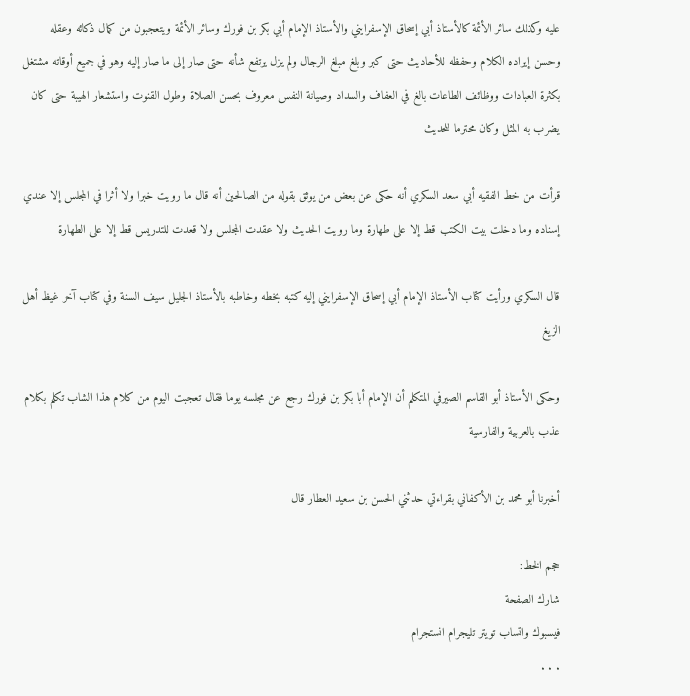عليه وكذلك سائر الأئمة كالأستاذ أبي إسحاق الإسفرايني والأستاذ الإمام أبي بكر بن فورك وسائر الأئمة ويتعجبون من كمال ذكائه وعقله وحسن إيراده الكلام وحفظه للأحاديث حتى كبر وبلغ مبلغ الرجال ولم يزل يرتفع شأنه حتى صار إلى ما صار إليه وهو في جميع أوقاته مشتغل بكثرة العبادات ووظائف الطاعات بالغ في العفاف والسداد وصيانة النفس معروف بحسن الصلاة وطول القنوت واستشعار الهيبة حتى كان يضرب به المثل وكان محترما للحديث

قرأت من خط الفقيه أبي سعد السكري أنه حكى عن بعض من يوثق بقوله من الصالحين أنه قال ما رويت خبرا ولا أثرا في المجلس إلا عندي إسناده وما دخلت بيت الكتب قط إلا على طهارة وما رويت الحديث ولا عقدت المجلس ولا قعدت للتدريس قط إلا على الطهارة

قال السكري ورأيت كتاب الأستاذ الإمام أبي إسحاق الإسفرايني إليه كتبه بخطه وخاطبه بالأستاذ الجليل سيف السنة وفي كتاب آخر غيظ أهل الزيغ

وحكى الأستاذ أبو القاسم الصيرفي المتكلم أن الإمام أبا بكر بن فورك رجع عن مجلسه يوما فقال تعجبت اليوم من كلام هذا الشاب تكلم بكلام عذب بالعربية والفارسية

أخبرنا أبو محمد بن الأكفاني بقراءتي حدثني الحسن بن سعيد العطار قال

حجم الخط:
شارك الصفحة
فيسبوك واتساب تويتر تليجرام انستجرام
. . .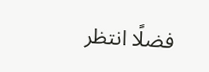فضلًا انتظر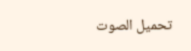تحميل الصوت